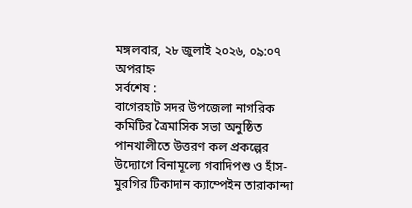মঙ্গলবার, ২৮ জুলাই ২০২৬, ০৯:০৭ অপরাহ্ন
সর্বশেষ :
বাগেরহাট সদর উপজেলা নাগরিক কমিটির ত্রৈমাসিক সভা অনুষ্ঠিত পানখালীতে উত্তরণ কল প্রকল্পের উদ্যোগে বিনামূল্যে গবাদিপশু ও হাঁস-মুরগির টিকাদান ক্যাম্পেইন তারাকান্দা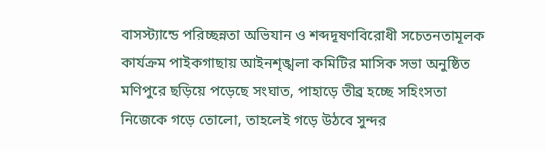বাসস্ট্যান্ডে পরিচ্ছন্নতা অভিযান ও শব্দদূষণবিরোধী সচেতনতামূলক কার্যক্রম পাইকগাছায় আইনশৃঙ্খলা কমিটির মাসিক সভা অনুষ্ঠিত মণিপুরে ছড়িয়ে পড়েছে সংঘাত, পাহাড়ে তীব্র হচ্ছে সহিংসতা নিজেকে গড়ে তোলো, তাহলেই গড়ে উঠবে সুন্দর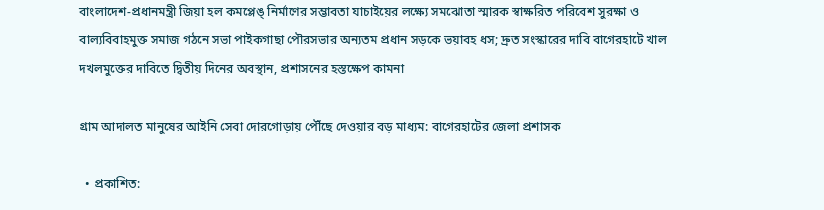বাংলাদেশ-প্রধানমন্ত্রী জিয়া হল কমপ্লেঙ্ নির্মাণের সম্ভাবতা যাচাইয়ের লক্ষ্যে সমঝোতা স্মারক স্বাক্ষরিত পরিবেশ সুরক্ষা ও বাল্যবিবাহমুক্ত সমাজ গঠনে সভা পাইকগাছা পৌরসভার অন্যতম প্রধান সড়কে ভয়াবহ ধস; দ্রুত সংস্কারের দাবি বাগেরহাটে খাল দখলমুক্তের দাবিতে দ্বিতীয় দিনের অবস্থান, প্রশাসনের হস্তক্ষেপ কামনা

গ্রাম আদালত মানুষের আইনি সেবা দোরগোড়ায় পৌঁছে দেওয়ার বড় মাধ্যম: বাগেরহাটের জেলা প্রশাসক

  • প্রকাশিত: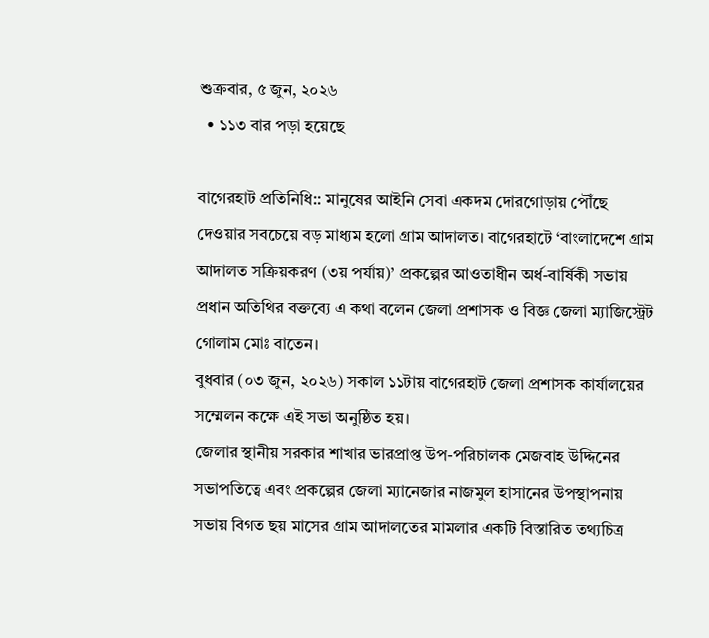শুক্রবার, ৫ জুন, ২০২৬
  • ১১৩ বার পড়া হয়েছে

বাগেরহাট প্রতিনিধি:: মানুষের আইনি সেবা একদম দোরগোড়ায় পৌঁছে দেওয়ার সবচেয়ে বড় মাধ্যম হলো গ্রাম আদালত। বাগেরহাটে ‘বাংলাদেশে গ্রাম আদালত সক্রিয়করণ (৩য় পর্যায়)’ প্রকল্পের আওতাধীন অর্ধ-বার্ষিকী সভায় প্রধান অতিথির বক্তব্যে এ কথা বলেন জেলা প্রশাসক ও বিজ্ঞ জেলা ম্যাজিস্ট্রেট গোলাম মোঃ বাতেন।
বুধবার (০৩ জুন, ২০২৬) সকাল ১১টায় বাগেরহাট জেলা প্রশাসক কার্যালয়ের সম্মেলন কক্ষে এই সভা অনুষ্ঠিত হয়।
জেলার স্থানীয় সরকার শাখার ভারপ্রাপ্ত উপ-পরিচালক মেজবাহ উদ্দিনের সভাপতিত্বে এবং প্রকল্পের জেলা ম্যানেজার নাজমুল হাসানের উপস্থাপনায় সভায় বিগত ছয় মাসের গ্রাম আদালতের মামলার একটি বিস্তারিত তথ্যচিত্র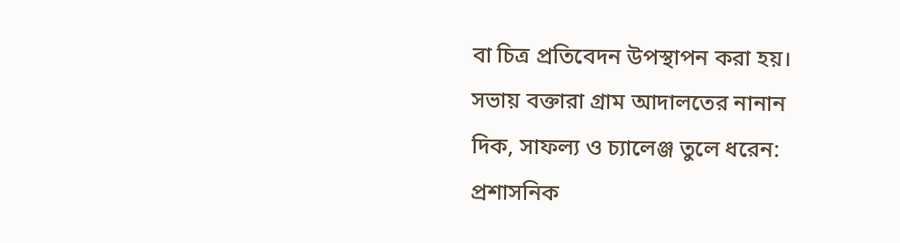বা চিত্র প্রতিবেদন উপস্থাপন করা হয়।
সভায় বক্তারা গ্রাম আদালতের নানান দিক, সাফল্য ও চ্যালেঞ্জ তুলে ধরেন:
প্রশাসনিক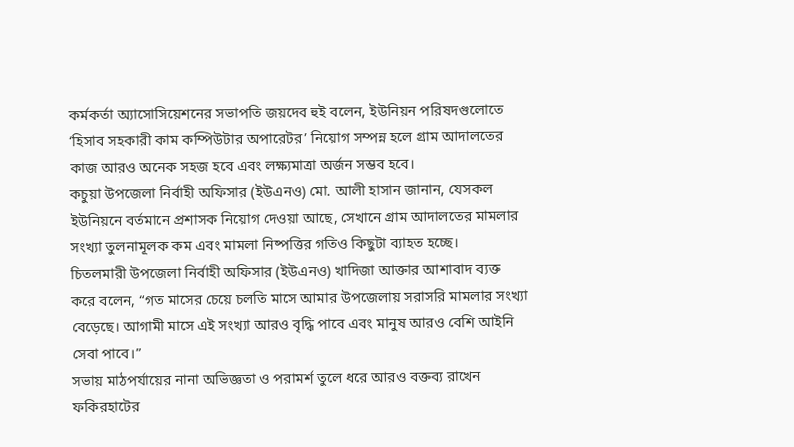কর্মকর্তা অ্যাসোসিয়েশনের সভাপতি জয়দেব হুই বলেন, ইউনিয়ন পরিষদগুলোতে ‘হিসাব সহকারী কাম কম্পিউটার অপারেটর’ নিয়োগ সম্পন্ন হলে গ্রাম আদালতের কাজ আরও অনেক সহজ হবে এবং লক্ষ্যমাত্রা অর্জন সম্ভব হবে।
কচুয়া উপজেলা নির্বাহী অফিসার (ইউএনও) মো. আলী হাসান জানান, যেসকল ইউনিয়নে বর্তমানে প্রশাসক নিয়োগ দেওয়া আছে, সেখানে গ্রাম আদালতের মামলার সংখ্যা তুলনামূলক কম এবং মামলা নিষ্পত্তির গতিও কিছুটা ব্যাহত হচ্ছে।
চিতলমারী উপজেলা নির্বাহী অফিসার (ইউএনও) খাদিজা আক্তার আশাবাদ ব্যক্ত করে বলেন, “গত মাসের চেয়ে চলতি মাসে আমার উপজেলায় সরাসরি মামলার সংখ্যা বেড়েছে। আগামী মাসে এই সংখ্যা আরও বৃদ্ধি পাবে এবং মানুষ আরও বেশি আইনি সেবা পাবে।”
সভায় মাঠপর্যায়ের নানা অভিজ্ঞতা ও পরামর্শ তুলে ধরে আরও বক্তব্য রাখেন ফকিরহাটের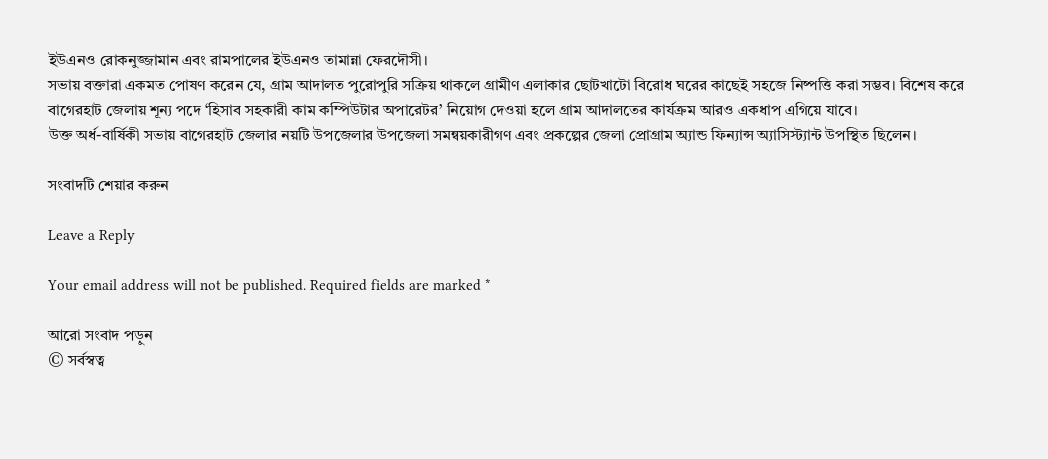ইউএনও রোকনুজ্জামান এবং রামপালের ইউএনও তামান্না ফেরদৌসী।
সভায় বক্তারা একমত পোষণ করেন যে, গ্রাম আদালত পুরোপুরি সক্রিয় থাকলে গ্রামীণ এলাকার ছোটখাটো বিরোধ ঘরের কাছেই সহজে নিষ্পত্তি করা সম্ভব। বিশেষ করে বাগেরহাট জেলায় শূন্য পদে ‘হিসাব সহকারী কাম কম্পিউটার অপারেটর’ নিয়োগ দেওয়া হলে গ্রাম আদালতের কার্যক্রম আরও একধাপ এগিয়ে যাবে।
উক্ত অর্ধ-বার্ষিকী সভায় বাগেরহাট জেলার নয়টি উপজেলার উপজেলা সমন্বয়কারীগণ এবং প্রকল্পের জেলা প্রোগ্রাম অ্যান্ড ফিন্যান্স অ্যাসিস্ট্যান্ট উপস্থিত ছিলেন।

সংবাদটি শেয়ার করুন

Leave a Reply

Your email address will not be published. Required fields are marked *

আরো সংবাদ পড়ুন
© সর্বস্বত্ব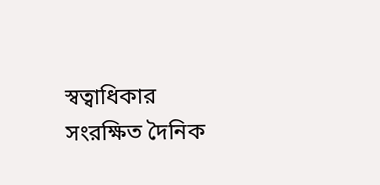স্বত্বাধিকার সংরক্ষিত দৈনিক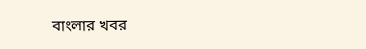বাংলার খবর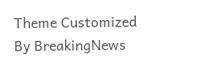Theme Customized By BreakingNews